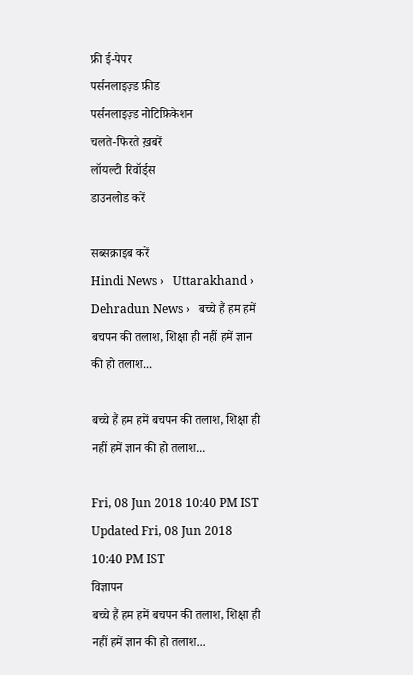फ्री ई-पेपर
पर्सनलाइज़्ड फ़ीड
पर्सनलाइज़्ड नोटिफ़िकेशन
चलते-फिरते ख़बरें
लॉयल्टी रिवॉर्ड्स
डाउनलोड करें

सब्सक्राइब करें
Hindi News ›   Uttarakhand ›   Dehradun News ›   बच्चे हैं हम हमें बचपन की तलाश, शिक्षा ही नहीं हमें ज्ञान की हो तलाश...

बच्चे हैं हम हमें बचपन की तलाश, शिक्षा ही नहीं हमें ज्ञान की हो तलाश...

Fri, 08 Jun 2018 10:40 PM IST
Updated Fri, 08 Jun 2018 10:40 PM IST
विज्ञापन
बच्चे हैं हम हमें बचपन की तलाश, शिक्षा ही नहीं हमें ज्ञान की हो तलाश...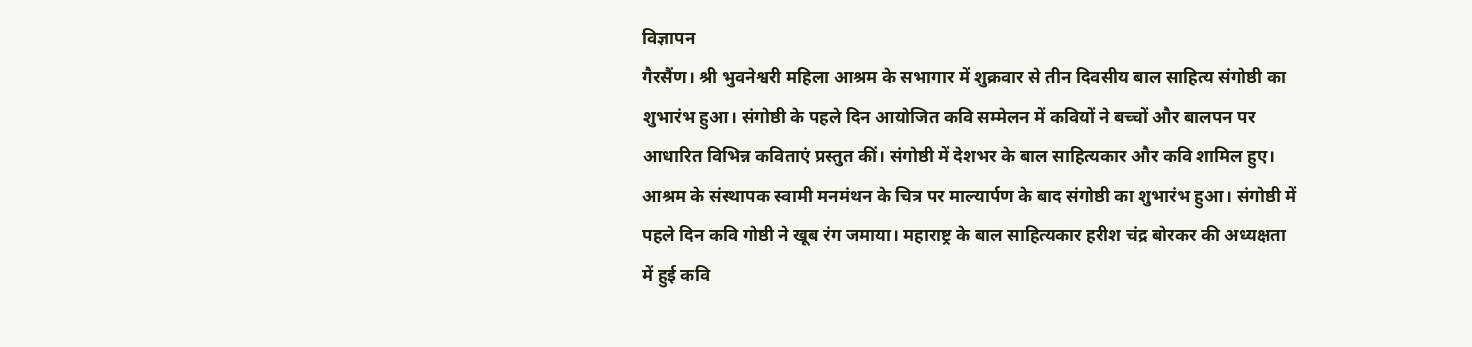विज्ञापन
गैरसैंण। श्री भुवनेश्वरी महिला आश्रम के सभागार में शुक्रवार से तीन दिवसीय बाल साहित्य संगोष्ठी का शुभारंभ हुआ। संगोष्ठी के पहले दिन आयोजित कवि सम्मेलन में कवियों ने बच्चों और बालपन पर आधारित विभिन्न कविताएं प्रस्तुत कीं। संगोष्ठी में देशभर के बाल साहित्यकार और कवि शामिल हुए।
आश्रम के संस्थापक स्वामी मनमंथन के चित्र पर माल्यार्पण के बाद संगोष्ठी का शुभारंभ हुआ। संगोष्ठी में पहले दिन कवि गोष्ठी ने खूब रंग जमाया। महाराष्ट्र के बाल साहित्यकार हरीश चंद्र बोरकर की अध्यक्षता में हुई कवि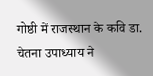गोष्ठी में राजस्थान के कवि डा. चेतना उपाध्याय ने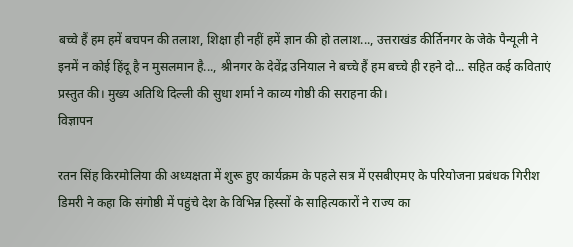बच्चे हैं हम हमें बचपन की तलाश, शिक्षा ही नहीं हमें ज्ञान की हो तलाश..., उत्तराखंड कीर्तिनगर के जेके पैन्यूली ने इनमें न कोई हिंदू है न मुसलमान है..., श्रीनगर के देवेंद्र उनियाल ने बच्चे हैं हम बच्चे ही रहने दो... सहित कई कविताएं प्रस्तुत की। मुख्य अतिथि दिल्ली की सुधा शर्मा ने काव्य गोष्ठी की सराहना की।
विज्ञापन

रतन सिंह किरमोलिया की अध्यक्षता में शुरू हुए कार्यक्रम के पहले सत्र में एसबीएमए के परियोजना प्रबंधक गिरीश डिमरी ने कहा कि संगोष्ठी में पहुंचे देश के विभिन्न हिस्सों के साहित्यकारों ने राज्य का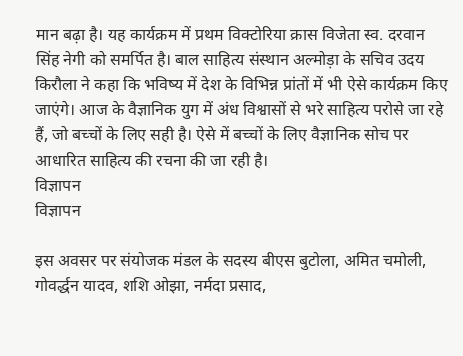मान बढ़ा है। यह कार्यक्रम में प्रथम विक्टोरिया क्रास विजेता स्व. दरवान सिंह नेगी को समर्पित है। बाल साहित्य संस्थान अल्मोड़ा के सचिव उदय किरौला ने कहा कि भविष्य में देश के विभिन्न प्रांतों में भी ऐसे कार्यक्रम किए जाएंगे। आज के वैज्ञानिक युग में अंध विश्वासों से भरे साहित्य परोसे जा रहे हैं, जो बच्चों के लिए सही है। ऐसे में बच्चों के लिए वैज्ञानिक सोच पर आधारित साहित्य की रचना की जा रही है।
विज्ञापन
विज्ञापन

इस अवसर पर संयोजक मंडल के सदस्य बीएस बुटोला, अमित चमोली, गोवर्द्धन यादव, शशि ओझा, नर्मदा प्रसाद,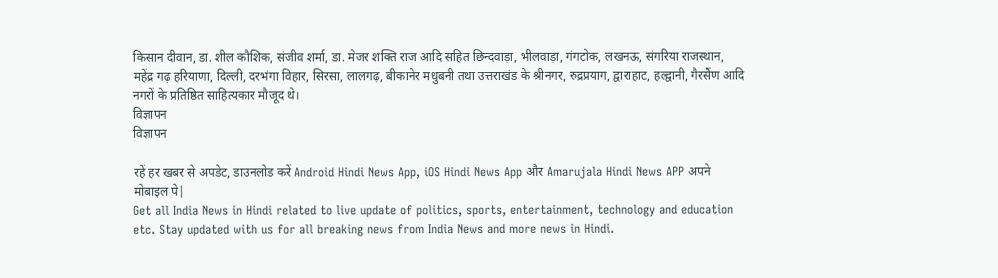किसान दीवान, डा. शील कौशिक, संजीव शर्मा, डा. मेजर शक्ति राज आदि सहित छिन्दवाड़ा, भीलवाड़ा, गंगटोक, लखनऊ, संगरिया राजस्थान, महेंद्र गढ़ हरियाणा, दिल्ली, दरभंगा विहार, सिरसा, लालगढ़, बीकानेर मधुबनी तथा उत्तराखंड के श्रीनगर, रुद्रप्रयाग, द्वाराहाट, हल्द्वानी, गैरसैंण आदि नगरों के प्रतिष्ठित साहित्यकार मौजूद थे।
विज्ञापन
विज्ञापन

रहें हर खबर से अपडेट, डाउनलोड करें Android Hindi News App, iOS Hindi News App और Amarujala Hindi News APP अपने मोबाइल पे|
Get all India News in Hindi related to live update of politics, sports, entertainment, technology and education etc. Stay updated with us for all breaking news from India News and more news in Hindi.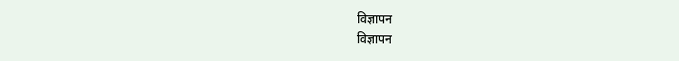विज्ञापन
विज्ञापन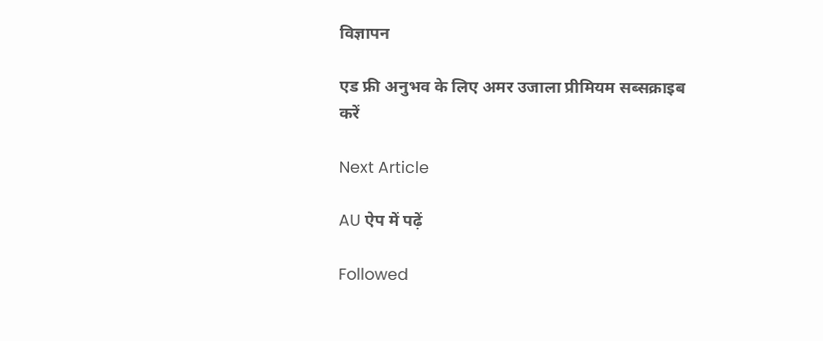विज्ञापन

एड फ्री अनुभव के लिए अमर उजाला प्रीमियम सब्सक्राइब करें

Next Article

AU ऐप में पढ़ें

Followed